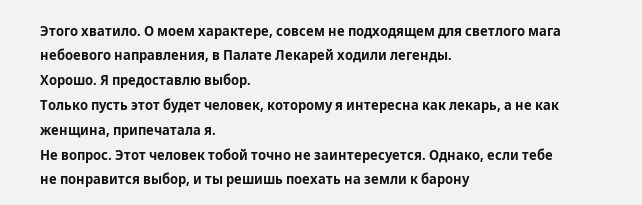Этого хватило. О моем характере, совсем не подходящем для светлого мага небоевого направления, в Палате Лекарей ходили легенды.
Хорошо. Я предоставлю выбор.
Только пусть этот будет человек, которому я интересна как лекарь, а не как женщина, припечатала я.
Не вопрос. Этот человек тобой точно не заинтересуется. Однако, если тебе не понравится выбор, и ты решишь поехать на земли к барону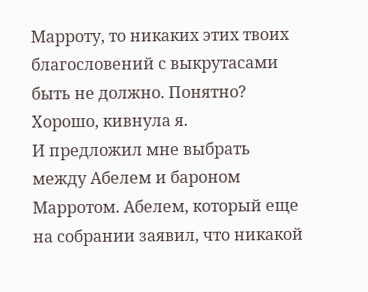Марроту, то никаких этих твоих благословений с выкрутасами быть не должно. Понятно?
Хорошо, кивнула я.
И предложил мне выбрать между Абелем и бароном Марротом. Абелем, который еще на собрании заявил, что никакой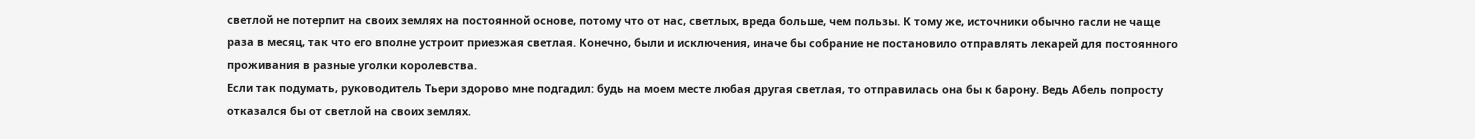светлой не потерпит на своих землях на постоянной основе, потому что от нас, светлых, вреда больше, чем пользы. К тому же, источники обычно гасли не чаще раза в месяц, так что его вполне устроит приезжая светлая. Конечно, были и исключения, иначе бы собрание не постановило отправлять лекарей для постоянного проживания в разные уголки королевства.
Если так подумать, руководитель Тьери здорово мне подгадил: будь на моем месте любая другая светлая, то отправилась она бы к барону. Ведь Абель попросту отказался бы от светлой на своих землях.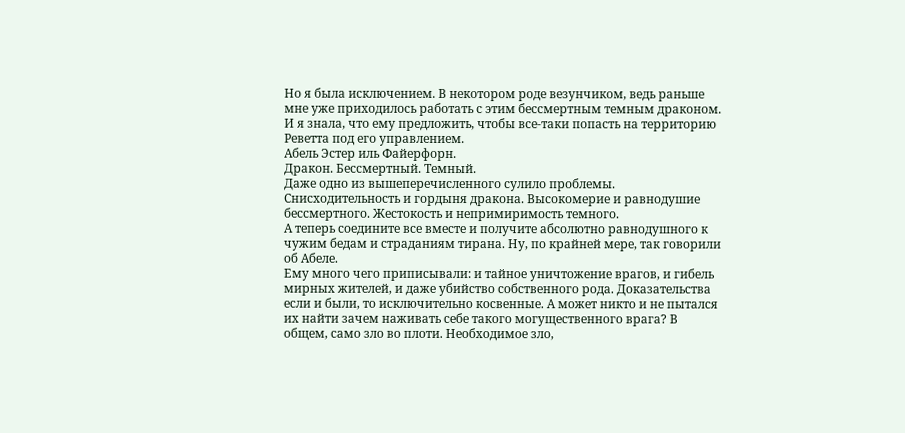Но я была исключением. В некотором роде везунчиком, ведь раньше мне уже приходилось работать с этим бессмертным темным драконом. И я знала, что ему предложить, чтобы все-таки попасть на территорию Реветта под его управлением.
Абель Эстер иль Файерфорн.
Дракон. Бессмертный. Темный.
Даже одно из вышеперечисленного сулило проблемы. Снисходительность и гордыня дракона. Высокомерие и равнодушие бессмертного. Жестокость и непримиримость темного.
А теперь соедините все вместе и получите абсолютно равнодушного к чужим бедам и страданиям тирана. Ну, по крайней мере, так говорили об Абеле.
Ему много чего приписывали: и тайное уничтожение врагов, и гибель мирных жителей, и даже убийство собственного рода. Доказательства если и были, то исключительно косвенные. А может никто и не пытался их найти зачем наживать себе такого могущественного врага? В общем, само зло во плоти. Необходимое зло,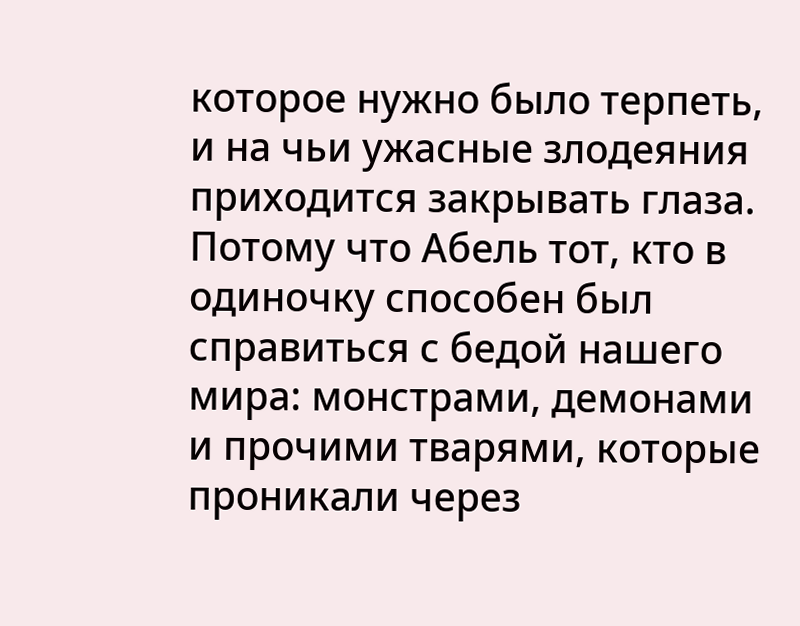которое нужно было терпеть, и на чьи ужасные злодеяния приходится закрывать глаза.
Потому что Абель тот, кто в одиночку способен был справиться с бедой нашего мира: монстрами, демонами и прочими тварями, которые проникали через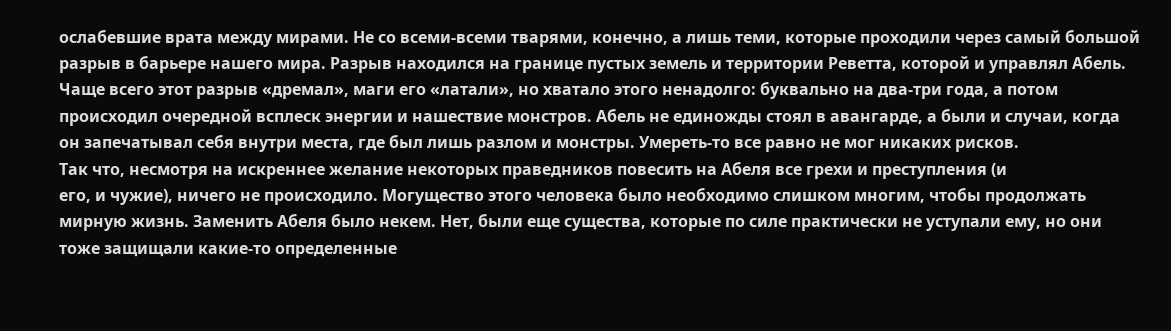ослабевшие врата между мирами. Не со всеми-всеми тварями, конечно, а лишь теми, которые проходили через самый большой разрыв в барьере нашего мира. Разрыв находился на границе пустых земель и территории Реветта, которой и управлял Абель. Чаще всего этот разрыв «дремал», маги его «латали», но хватало этого ненадолго: буквально на два-три года, а потом происходил очередной всплеск энергии и нашествие монстров. Абель не единожды стоял в авангарде, а были и случаи, когда он запечатывал себя внутри места, где был лишь разлом и монстры. Умереть-то все равно не мог никаких рисков.
Так что, несмотря на искреннее желание некоторых праведников повесить на Абеля все грехи и преступления (и
его, и чужие), ничего не происходило. Могущество этого человека было необходимо слишком многим, чтобы продолжать мирную жизнь. Заменить Абеля было некем. Нет, были еще существа, которые по силе практически не уступали ему, но они тоже защищали какие-то определенные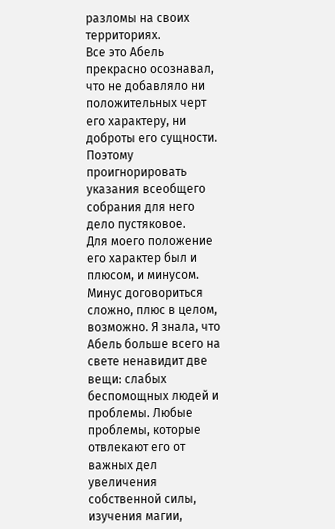разломы на своих территориях.
Все это Абель прекрасно осознавал, что не добавляло ни положительных черт его характеру, ни доброты его сущности. Поэтому проигнорировать указания всеобщего собрания для него дело пустяковое.
Для моего положение его характер был и плюсом, и минусом. Минус договориться сложно, плюс в целом, возможно. Я знала, что Абель больше всего на свете ненавидит две вещи: слабых беспомощных людей и проблемы. Любые проблемы, которые отвлекают его от важных дел увеличения собственной силы, изучения магии,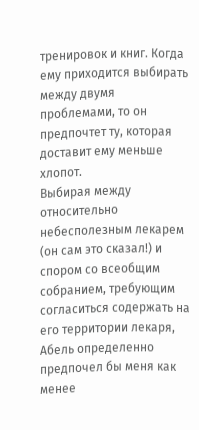тренировок и книг. Когда ему приходится выбирать между двумя проблемами, то он предпочтет ту, которая доставит ему меньше хлопот.
Выбирая между относительно небесполезным лекарем (он сам это сказал!) и спором со всеобщим собранием, требующим согласиться содержать на его территории лекаря, Абель определенно предпочел бы меня как менее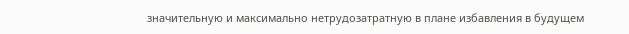значительную и максимально нетрудозатратную в плане избавления в будущем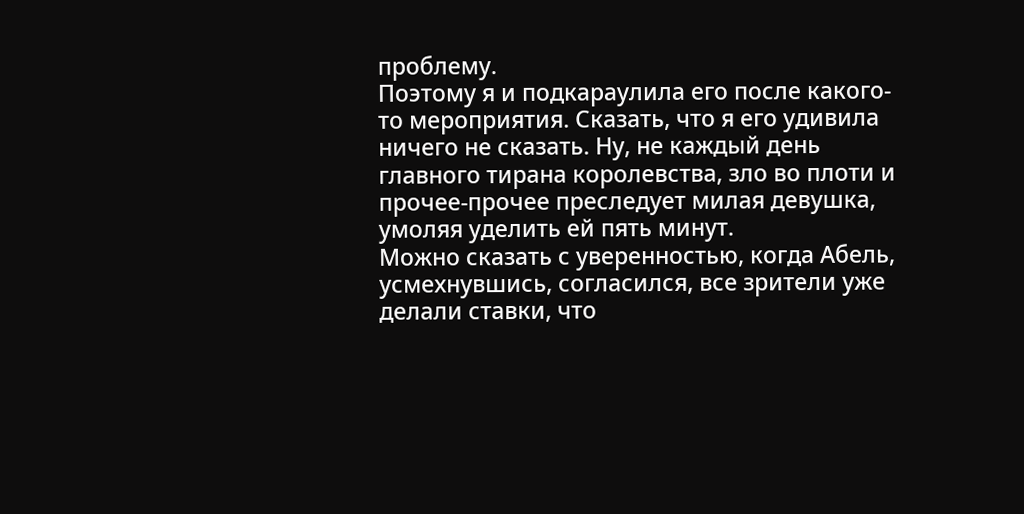проблему.
Поэтому я и подкараулила его после какого-то мероприятия. Сказать, что я его удивила ничего не сказать. Ну, не каждый день главного тирана королевства, зло во плоти и прочее-прочее преследует милая девушка, умоляя уделить ей пять минут.
Можно сказать с уверенностью, когда Абель, усмехнувшись, согласился, все зрители уже делали ставки, что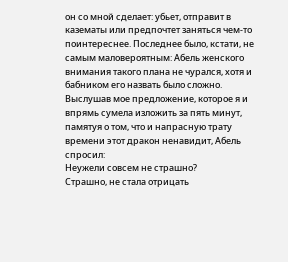он со мной сделает: убьет, отправит в казематы или предпочтет заняться чем-то поинтереснее. Последнее было, кстати, не самым маловероятным: Абель женского внимания такого плана не чурался, хотя и бабником его назвать было сложно.
Выслушав мое предложение, которое я и впрямь сумела изложить за пять минут, памятуя о том, что и напрасную трату времени этот дракон ненавидит, Абель спросил:
Неужели совсем не страшно?
Страшно, не стала отрицать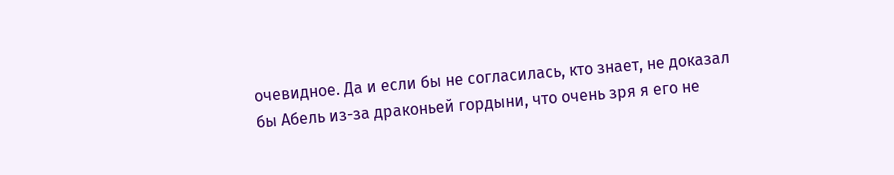очевидное. Да и если бы не согласилась, кто знает, не доказал бы Абель из-за драконьей гордыни, что очень зря я его не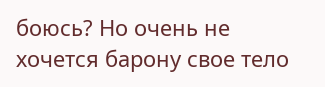боюсь? Но очень не хочется барону свое тело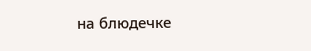на блюдечке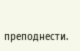преподнести.